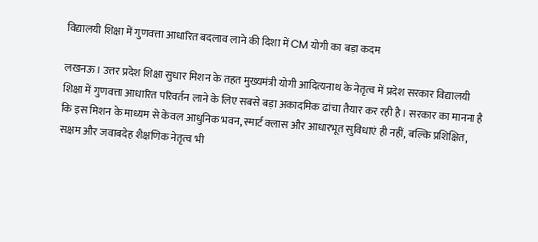विद्यालयी शिक्षा में गुणवत्ता आधारित बदलाव लाने की दिशा में CM योगी का बड़ा कदम

लखनऊ। उत्तर प्रदेश शिक्षा सुधार मिशन के तहत मुख्यमंत्री योगी आदित्यनाथ के नेतृत्व में प्रदेश सरकार विद्यालयी शिक्षा में गुणवत्ता आधारित परिवर्तन लाने के लिए सबसे बड़ा अकादमिक ढांचा तैयार कर रही है। सरकार का मानना है कि इस मिशन के माध्यम से केवल आधुनिक भवन, स्मार्ट क्लास और आधारभूत सुविधाएं ही नहीं, बल्कि प्रशिक्षित, सक्षम और जवाबदेह शैक्षणिक नेतृत्व भी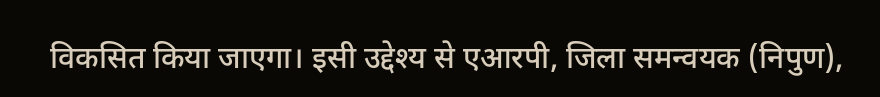विकसित किया जाएगा। इसी उद्देश्य से एआरपी, जिला समन्वयक (निपुण),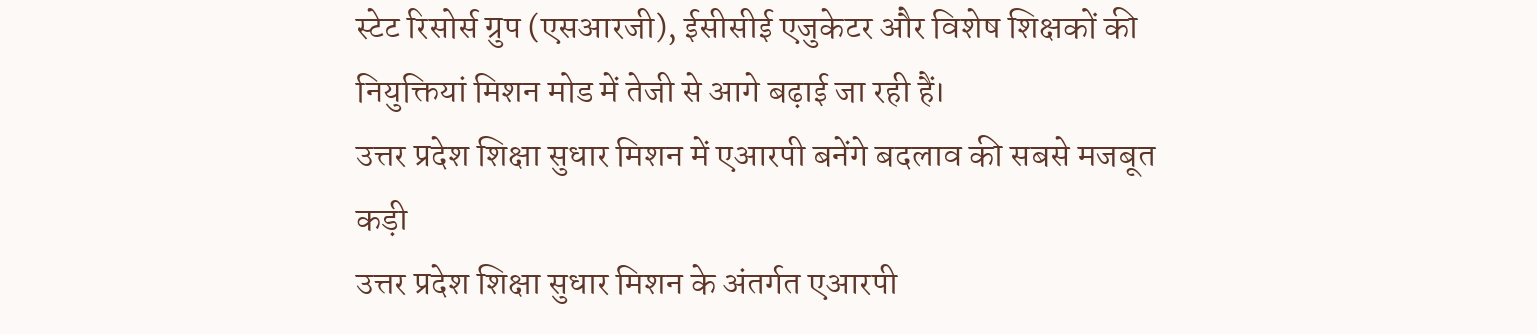स्टेट रिसोर्स ग्रुप (एसआरजी), ईसीसीई एजुकेटर और विशेष शिक्षकों की नियुक्तियां मिशन मोड में तेजी से आगे बढ़ाई जा रही हैं।
उत्तर प्रदेश शिक्षा सुधार मिशन में एआरपी बनेंगे बदलाव की सबसे मजबूत कड़ी
उत्तर प्रदेश शिक्षा सुधार मिशन के अंतर्गत एआरपी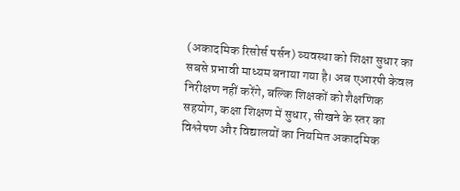(अकादमिक रिसोर्स पर्सन) व्यवस्था को शिक्षा सुधार का सबसे प्रभावी माध्यम बनाया गया है। अब एआरपी केवल निरीक्षण नहीं करेंगे, बल्कि शिक्षकों को शैक्षणिक सहयोग, कक्षा शिक्षण में सुधार, सीखने के स्तर का विश्लेषण और विद्यालयों का नियमित अकादमिक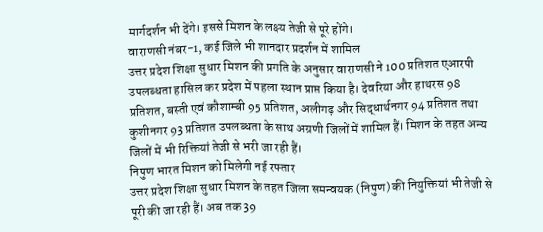मार्गदर्शन भी देंगे। इससे मिशन के लक्ष्य तेजी से पूरे होंगे।
वाराणसी नंबर-1, कई जिले भी शानदार प्रदर्शन में शामिल
उत्तर प्रदेश शिक्षा सुधार मिशन की प्रगति के अनुसार वाराणसी ने 100 प्रतिशत एआरपी उपलब्धता हासिल कर प्रदेश में पहला स्थान प्राप्त किया है। देवरिया और हाथरस 98 प्रतिशत, बस्ती एवं कौशाम्बी 95 प्रतिशत, अलीगढ़ और सिद्धार्थनगर 94 प्रतिशत तथा कुशीनगर 93 प्रतिशत उपलब्धता के साथ अग्रणी जिलों में शामिल हैं। मिशन के तहत अन्य जिलों में भी रिक्तियां तेजी से भरी जा रही हैं।
निपुण भारत मिशन को मिलेगी नई रफ्तार
उत्तर प्रदेश शिक्षा सुधार मिशन के तहत जिला समन्वयक (निपुण) की नियुक्तियां भी तेजी से पूरी की जा रही हैं। अब तक 39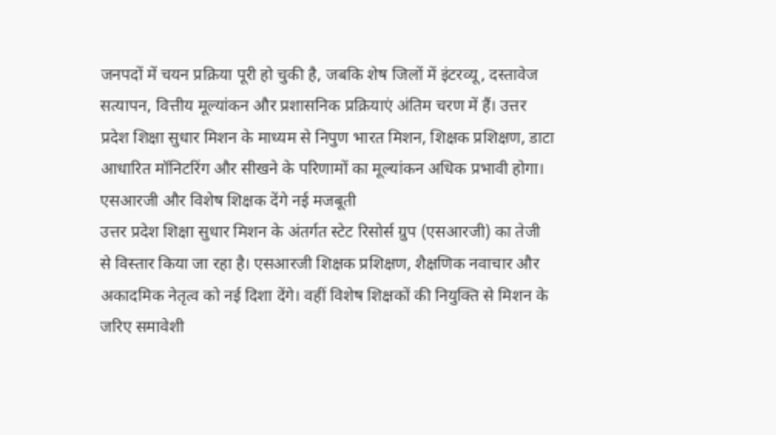जनपदों में चयन प्रक्रिया पूरी हो चुकी है, जबकि शेष जिलों में इंटरव्यू, दस्तावेज सत्यापन, वित्तीय मूल्यांकन और प्रशासनिक प्रक्रियाएं अंतिम चरण में हैं। उत्तर प्रदेश शिक्षा सुधार मिशन के माध्यम से निपुण भारत मिशन, शिक्षक प्रशिक्षण, डाटा आधारित मॉनिटरिंग और सीखने के परिणामों का मूल्यांकन अधिक प्रभावी होगा।
एसआरजी और विशेष शिक्षक देंगे नई मजबूती
उत्तर प्रदेश शिक्षा सुधार मिशन के अंतर्गत स्टेट रिसोर्स ग्रुप (एसआरजी) का तेजी से विस्तार किया जा रहा है। एसआरजी शिक्षक प्रशिक्षण, शैक्षणिक नवाचार और अकादमिक नेतृत्व को नई दिशा देंगे। वहीं विशेष शिक्षकों की नियुक्ति से मिशन के जरिए समावेशी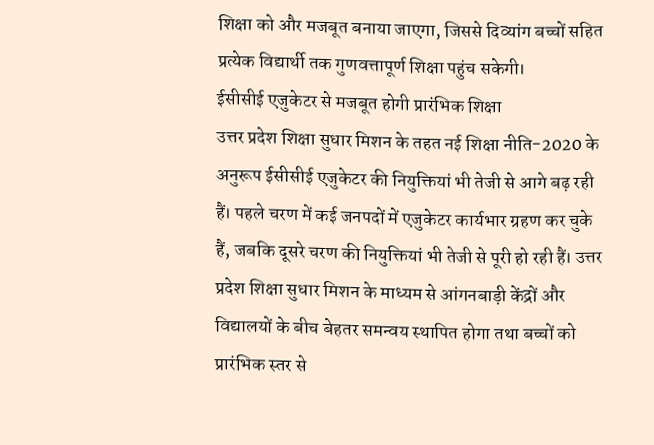शिक्षा को और मजबूत बनाया जाएगा, जिससे दिव्यांग बच्चों सहित प्रत्येक विद्यार्थी तक गुणवत्तापूर्ण शिक्षा पहुंच सकेगी।
ईसीसीई एजुकेटर से मजबूत होगी प्रारंभिक शिक्षा
उत्तर प्रदेश शिक्षा सुधार मिशन के तहत नई शिक्षा नीति-2020 के अनुरूप ईसीसीई एजुकेटर की नियुक्तियां भी तेजी से आगे बढ़ रही हैं। पहले चरण में कई जनपदों में एजुकेटर कार्यभार ग्रहण कर चुके हैं, जबकि दूसरे चरण की नियुक्तियां भी तेजी से पूरी हो रही हैं। उत्तर प्रदेश शिक्षा सुधार मिशन के माध्यम से आंगनबाड़ी केंद्रों और विद्यालयों के बीच बेहतर समन्वय स्थापित होगा तथा बच्चों को प्रारंभिक स्तर से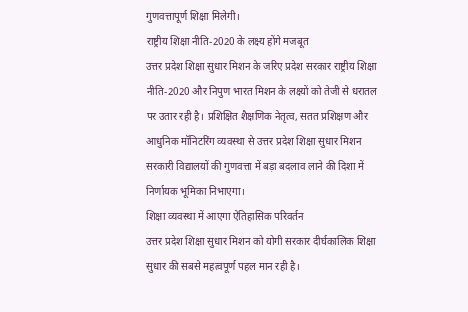गुणवत्तापूर्ण शिक्षा मिलेगी।
राष्ट्रीय शिक्षा नीति-2020 के लक्ष्य होंगे मजबूत
उत्तर प्रदेश शिक्षा सुधार मिशन के जरिए प्रदेश सरकार राष्ट्रीय शिक्षा नीति-2020 और निपुण भारत मिशन के लक्ष्यों को तेजी से धरातल पर उतार रही है। प्रशिक्षित शैक्षणिक नेतृत्व, सतत प्रशिक्षण और आधुनिक मॉनिटरिंग व्यवस्था से उत्तर प्रदेश शिक्षा सुधार मिशन सरकारी विद्यालयों की गुणवत्ता में बड़ा बदलाव लाने की दिशा में निर्णायक भूमिका निभाएगा।
शिक्षा व्यवस्था में आएगा ऐतिहासिक परिवर्तन
उत्तर प्रदेश शिक्षा सुधार मिशन को योगी सरकार दीर्घकालिक शिक्षा सुधार की सबसे महत्वपूर्ण पहल मान रही है।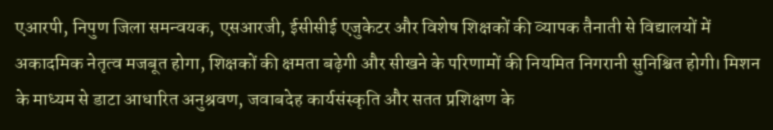एआरपी, निपुण जिला समन्वयक, एसआरजी, ईसीसीई एजुकेटर और विशेष शिक्षकों की व्यापक तैनाती से विद्यालयों में अकादमिक नेतृत्व मजबूत होगा, शिक्षकों की क्षमता बढ़ेगी और सीखने के परिणामों की नियमित निगरानी सुनिश्चित होगी। मिशन के माध्यम से डाटा आधारित अनुश्रवण, जवाबदेह कार्यसंस्कृति और सतत प्रशिक्षण के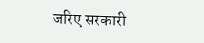जरिए सरकारी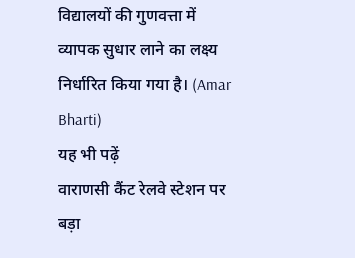विद्यालयों की गुणवत्ता में व्यापक सुधार लाने का लक्ष्य निर्धारित किया गया है। (Amar Bharti)
यह भी पढ़ें
वाराणसी कैंट रेलवे स्टेशन पर बड़ा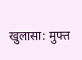खुलासा: मुफ्त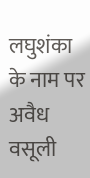लघुशंका के नाम पर अवैध वसूली